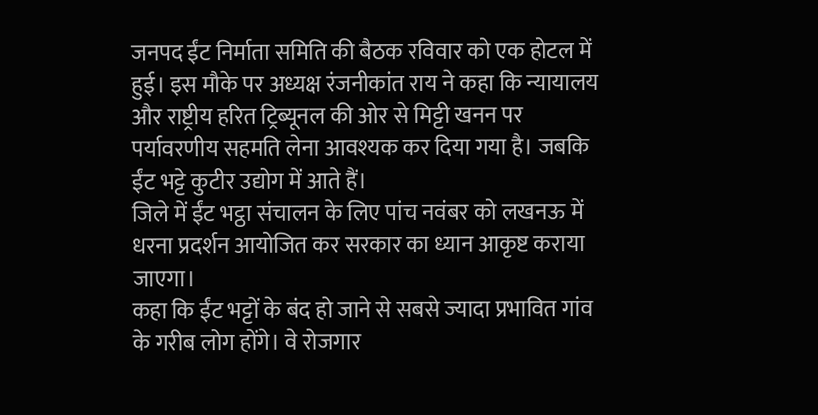जनपद ईंट निर्माता समिति की बैठक रविवार को एक होटल में हुई। इस मौके पर अध्यक्ष रंजनीकांत राय ने कहा कि न्यायालय और राष्ट्रीय हरित ट्रिब्यूनल की ओर से मिट्टी खनन पर पर्यावरणीय सहमति लेना आवश्यक कर दिया गया है। जबकि ईंट भट्टे कुटीर उद्योग में आते हैं।
जिले में ईंट भट्ठा संचालन के लिए पांच नवंबर को लखनऊ में धरना प्रदर्शन आयोजित कर सरकार का ध्यान आकृष्ट कराया जाएगा।
कहा कि ईंट भट्टों के बंद हो जाने से सबसे ज्यादा प्रभावित गांव के गरीब लोग होंगे। वे रोजगार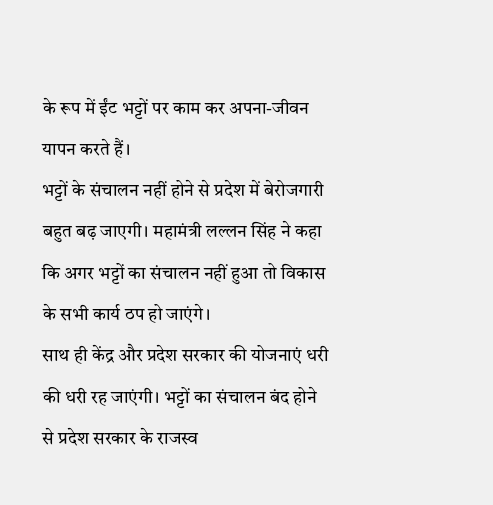के रूप में ईंट भट्टों पर काम कर अपना-जीवन यापन करते हैं।
भट्टों के संचालन नहीं होने से प्रदेश में बेरोजगारी बहुत बढ़ जाएगी। महामंत्री लल्लन सिंह ने कहा कि अगर भट्टों का संचालन नहीं हुआ तो विकास के सभी कार्य ठप हो जाएंगे।
साथ ही केंद्र और प्रदेश सरकार की योजनाएं धरी की धरी रह जाएंगी। भट्टों का संचालन बंद होने से प्रदेश सरकार के राजस्व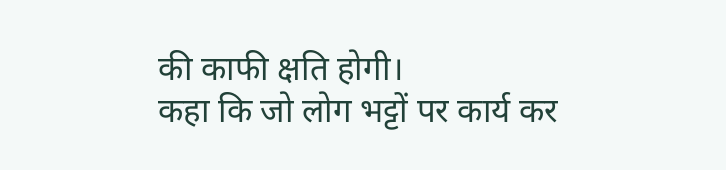की काफी क्षति होगी।
कहा कि जो लोग भट्टों पर कार्य कर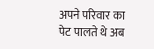अपने परिवार का पेट पालते थे अब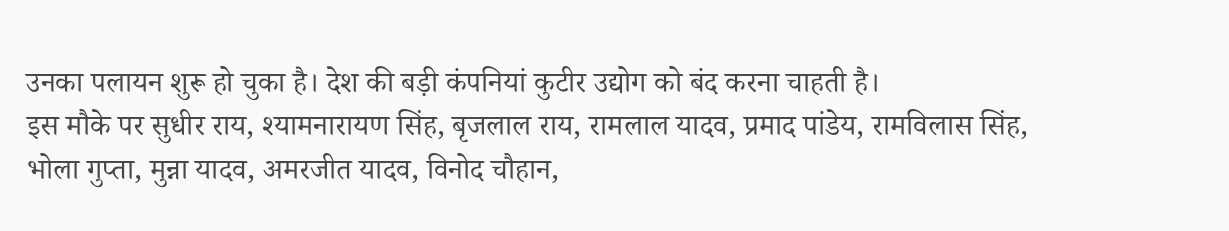उनका पलायन शुरू हो चुका है। देश की बड़ी कंपनियां कुटीर उद्योग को बंद करना चाहती है।
इस मौके पर सुधीर राय, श्यामनारायण सिंह, बृजलाल राय, रामलाल यादव, प्रमाद पांडेय, रामविलास सिंह, भोला गुप्ता, मुन्ना यादव, अमरजीत यादव, विनोद चौहान,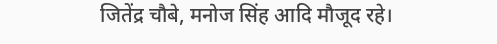जितेंद्र चौबे, मनोज सिंह आदि मौजूद रहे।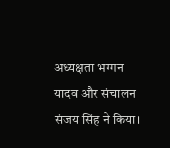अध्यक्षता भग्गन यादव और संचालन संजय सिंह ने किया।